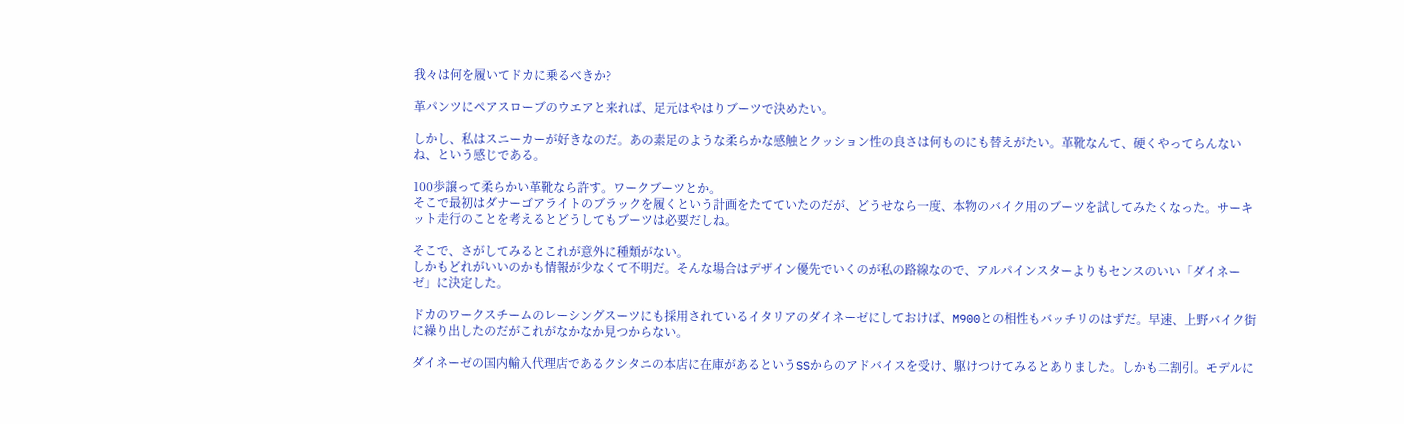我々は何を履いてドカに乗るべきか?

革パンツにペアスローブのウエアと来れば、足元はやはりブーツで決めたい。

しかし、私はスニーカーが好きなのだ。あの素足のような柔らかな感触とクッション性の良さは何ものにも替えがたい。革靴なんて、硬くやってらんないね、という感じである。

100歩譲って柔らかい革靴なら許す。ワークブーツとか。
そこで最初はダナーゴアライトのブラックを履くという計画をたてていたのだが、どうせなら一度、本物のバイク用のブーツを試してみたくなった。サーキット走行のことを考えるとどうしてもブーツは必要だしね。

そこで、さがしてみるとこれが意外に種類がない。
しかもどれがいいのかも情報が少なくて不明だ。そんな場合はデザイン優先でいくのが私の路線なので、アルパインスターよりもセンスのいい「ダイネーゼ」に決定した。

ドカのワークスチームのレーシングスーツにも採用されているイタリアのダイネーゼにしておけば、M900との相性もバッチリのはずだ。早速、上野バイク街に繰り出したのだがこれがなかなか見つからない。

ダイネーゼの国内輸入代理店であるクシタニの本店に在庫があるというSSからのアドバイスを受け、駆けつけてみるとありました。しかも二割引。モデルに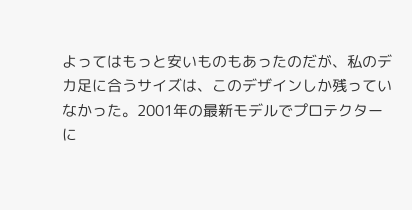よってはもっと安いものもあったのだが、私のデカ足に合うサイズは、このデザインしか残っていなかった。2001年の最新モデルでプロテクターに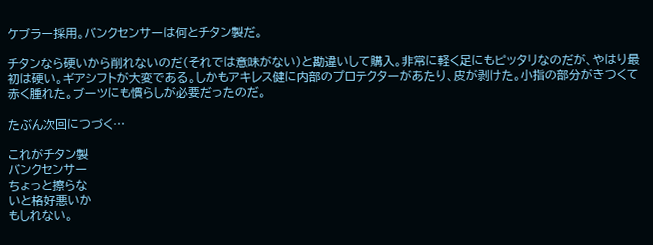ケブラー採用。バンクセンサーは何とチタン製だ。

チタンなら硬いから削れないのだ(それでは意味がない)と勘違いして購入。非常に軽く足にもピッタリなのだが、やはり最初は硬い。ギアシフトが大変である。しかもアキレス健に内部のプロテクターがあたり、皮が剥けた。小指の部分がきつくて赤く腫れた。ブーツにも慣らしが必要だったのだ。

たぶん次回につづく…

これがチタン製
バンクセンサー
ちょっと擦らな
いと格好悪いか
もしれない。